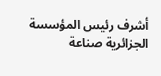أشرف رئيس المؤسسة الجزائرية صناعة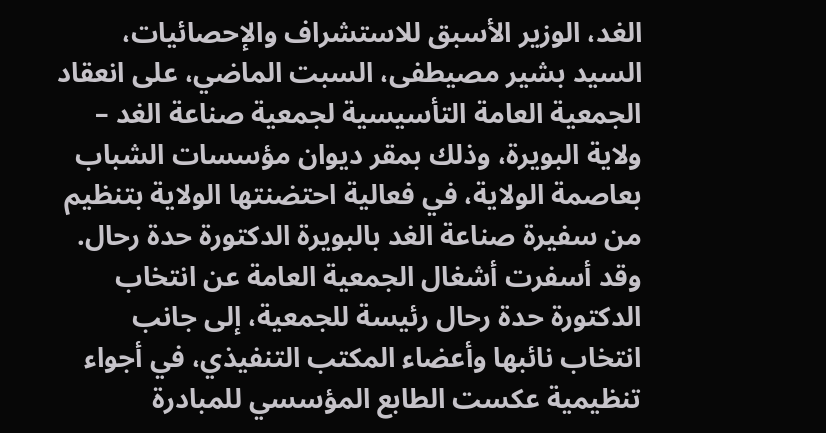الغد، الوزير الأسبق للاستشراف والإحصائيات، السيد بشير مصيطفى، السبت الماضي، على انعقاد الجمعية العامة التأسيسية لجمعية صناعة الغد – ولاية البويرة، وذلك بمقر ديوان مؤسسات الشباب بعاصمة الولاية، في فعالية احتضنتها الولاية بتنظيم من سفيرة صناعة الغد بالبويرة الدكتورة حدة رحال.
وقد أسفرت أشغال الجمعية العامة عن انتخاب الدكتورة حدة رحال رئيسة للجمعية، إلى جانب انتخاب نائبها وأعضاء المكتب التنفيذي، في أجواء تنظيمية عكست الطابع المؤسسي للمبادرة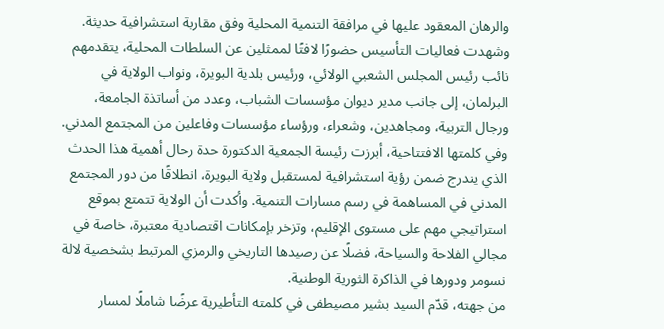والرهان المعقود عليها في مرافقة التنمية المحلية وفق مقاربة استشرافية حديثة.
وشهدت فعاليات التأسيس حضورًا لافتًا لممثلين عن السلطات المحلية، يتقدمهم نائب رئيس المجلس الشعبي الولائي، ورئيس بلدية البويرة، ونواب الولاية في البرلمان، إلى جانب مدير ديوان مؤسسات الشباب، وعدد من أساتذة الجامعة، ورجال التربية، ومجاهدين، وشعراء، ورؤساء مؤسسات وفاعلين من المجتمع المدني.
وفي كلمتها الافتتاحية، أبرزت رئيسة الجمعية الدكتورة حدة رحال أهمية هذا الحدث الذي يندرج ضمن رؤية استشرافية لمستقبل ولاية البويرة، انطلاقًا من دور المجتمع المدني في المساهمة في رسم مسارات التنمية. وأكدت أن الولاية تتمتع بموقع استراتيجي مهم على مستوى الإقليم، وتزخر بإمكانات اقتصادية معتبرة، خاصة في مجالي الفلاحة والسياحة، فضلًا عن رصيدها التاريخي والرمزي المرتبط بشخصية لالة نسومر ودورها في الذاكرة الثورية الوطنية.
من جهته، قدّم السيد بشير مصيطفى في كلمته التأطيرية عرضًا شاملًا لمسار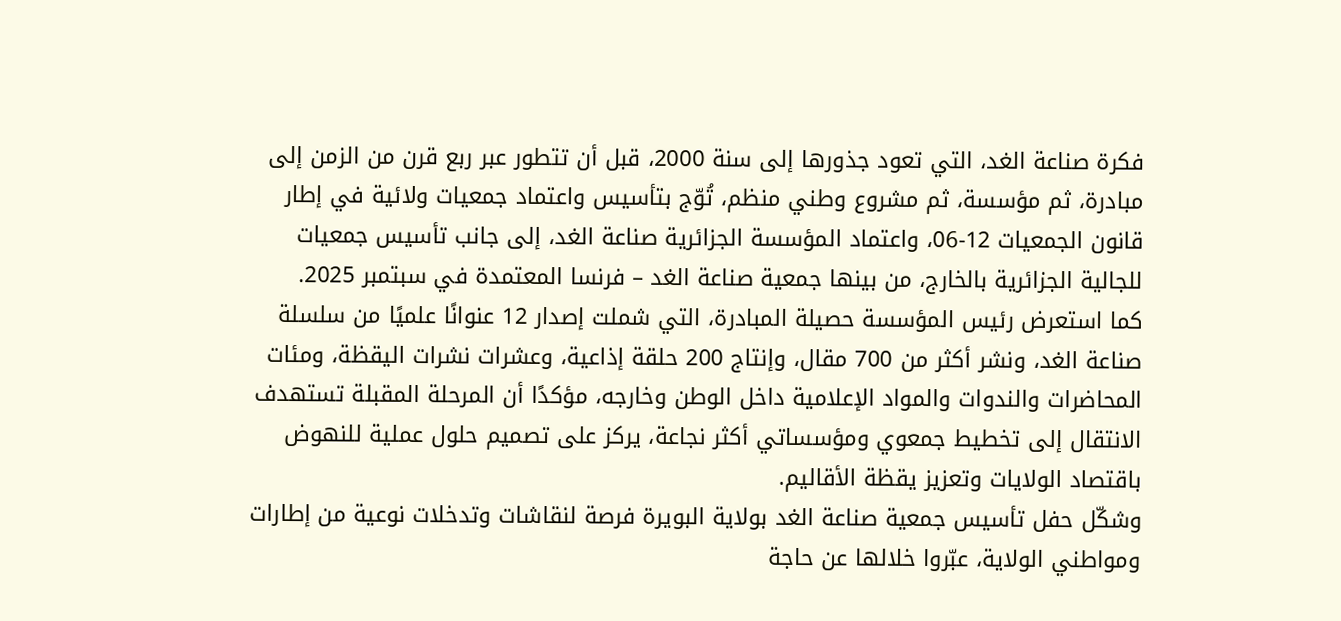فكرة صناعة الغد، التي تعود جذورها إلى سنة 2000، قبل أن تتطور عبر ربع قرن من الزمن إلى مبادرة، ثم مؤسسة، ثم مشروع وطني منظم، تُوّج بتأسيس واعتماد جمعيات ولائية في إطار قانون الجمعيات 12-06، واعتماد المؤسسة الجزائرية صناعة الغد، إلى جانب تأسيس جمعيات للجالية الجزائرية بالخارج، من بينها جمعية صناعة الغد – فرنسا المعتمدة في سبتمبر 2025.
كما استعرض رئيس المؤسسة حصيلة المبادرة، التي شملت إصدار 12 عنوانًا علميًا من سلسلة صناعة الغد، ونشر أكثر من 700 مقال، وإنتاج 200 حلقة إذاعية، وعشرات نشرات اليقظة، ومئات المحاضرات والندوات والمواد الإعلامية داخل الوطن وخارجه، مؤكدًا أن المرحلة المقبلة تستهدف الانتقال إلى تخطيط جمعوي ومؤسساتي أكثر نجاعة، يركز على تصميم حلول عملية للنهوض باقتصاد الولايات وتعزيز يقظة الأقاليم.
وشكّل حفل تأسيس جمعية صناعة الغد بولاية البويرة فرصة لنقاشات وتدخلات نوعية من إطارات ومواطني الولاية، عبّروا خلالها عن حاجة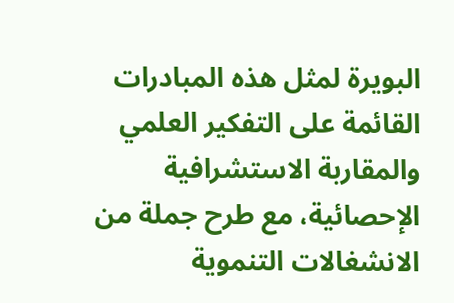البويرة لمثل هذه المبادرات القائمة على التفكير العلمي والمقاربة الاستشرافية الإحصائية، مع طرح جملة من الانشغالات التنموية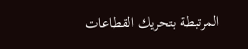المرتبطة بتحريك القطاعات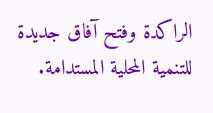الراكدة وفتح آفاق جديدة للتنمية المحلية المستدامة.